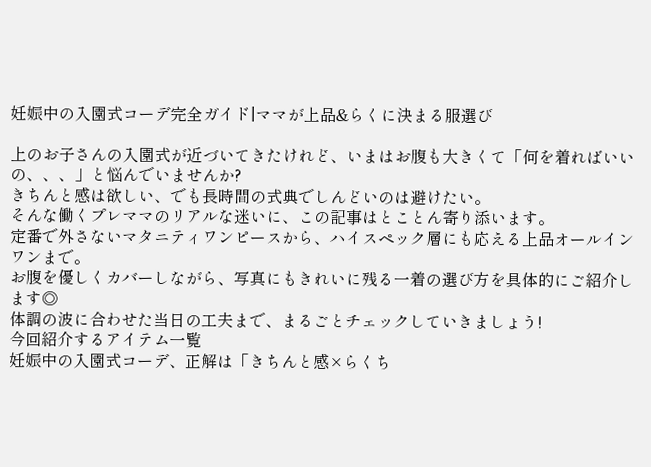妊娠中の入園式コーデ完全ガイド|ママが上品&らくに決まる服選び

上のお子さんの入園式が近づいてきたけれど、いまはお腹も大きくて「何を着ればいいの、、、」と悩んでいませんか?
きちんと感は欲しい、でも長時間の式典でしんどいのは避けたい。
そんな働くプレママのリアルな迷いに、この記事はとことん寄り添います。
定番で外さないマタニティワンピースから、ハイスペック層にも応える上品オールインワンまで。
お腹を優しくカバーしながら、写真にもきれいに残る一着の選び方を具体的にご紹介します◎
体調の波に合わせた当日の工夫まで、まるごとチェックしていきましょう!
今回紹介するアイテム一覧
妊娠中の入園式コーデ、正解は「きちんと感×らくち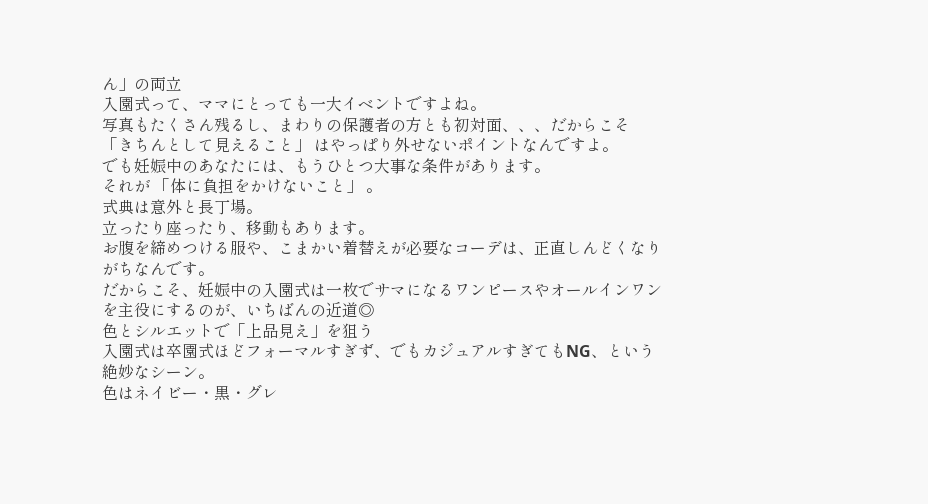ん」の両立
入園式って、ママにとっても一大イベントですよね。
写真もたくさん残るし、まわりの保護者の方とも初対面、、、だからこそ 「きちんとして見えること」 はやっぱり外せないポイントなんですよ。
でも妊娠中のあなたには、もうひとつ大事な条件があります。
それが 「体に負担をかけないこと」 。
式典は意外と長丁場。
立ったり座ったり、移動もあります。
お腹を締めつける服や、こまかい着替えが必要なコーデは、正直しんどくなりがちなんです。
だからこそ、妊娠中の入園式は一枚でサマになるワンピースやオールインワンを主役にするのが、いちばんの近道◎
色とシルエットで「上品見え」を狙う
入園式は卒園式ほどフォーマルすぎず、でもカジュアルすぎてもNG、という絶妙なシーン。
色はネイビー・黒・グレ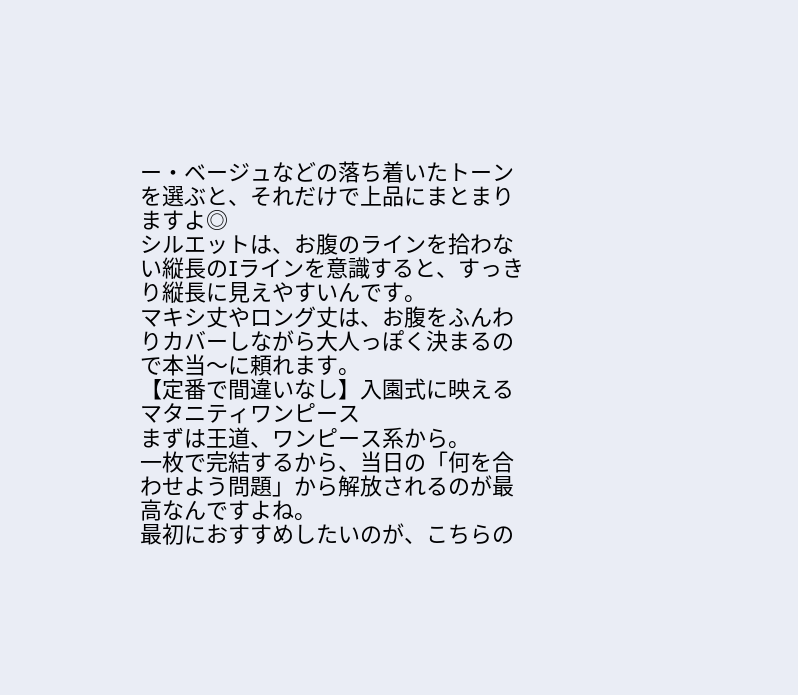ー・ベージュなどの落ち着いたトーンを選ぶと、それだけで上品にまとまりますよ◎
シルエットは、お腹のラインを拾わない縦長のIラインを意識すると、すっきり縦長に見えやすいんです。
マキシ丈やロング丈は、お腹をふんわりカバーしながら大人っぽく決まるので本当〜に頼れます。
【定番で間違いなし】入園式に映えるマタニティワンピース
まずは王道、ワンピース系から。
一枚で完結するから、当日の「何を合わせよう問題」から解放されるのが最高なんですよね。
最初におすすめしたいのが、こちらの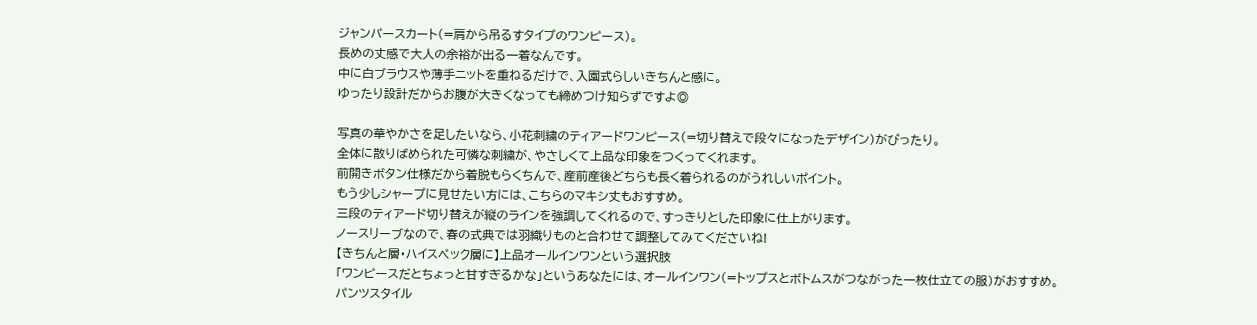ジャンパースカート(=肩から吊るすタイプのワンピース)。
長めの丈感で大人の余裕が出る一着なんです。
中に白ブラウスや薄手ニットを重ねるだけで、入園式らしいきちんと感に。
ゆったり設計だからお腹が大きくなっても締めつけ知らずですよ◎

写真の華やかさを足したいなら、小花刺繍のティアードワンピース(=切り替えで段々になったデザイン)がぴったり。
全体に散りばめられた可憐な刺繍が、やさしくて上品な印象をつくってくれます。
前開きボタン仕様だから着脱もらくちんで、産前産後どちらも長く着られるのがうれしいポイント。
もう少しシャープに見せたい方には、こちらのマキシ丈もおすすめ。
三段のティアード切り替えが縦のラインを強調してくれるので、すっきりとした印象に仕上がります。
ノースリーブなので、春の式典では羽織りものと合わせて調整してみてくださいね!
【きちんと層・ハイスペック層に】上品オールインワンという選択肢
「ワンピースだとちょっと甘すぎるかな」というあなたには、オールインワン(=トップスとボトムスがつながった一枚仕立ての服)がおすすめ。
パンツスタイル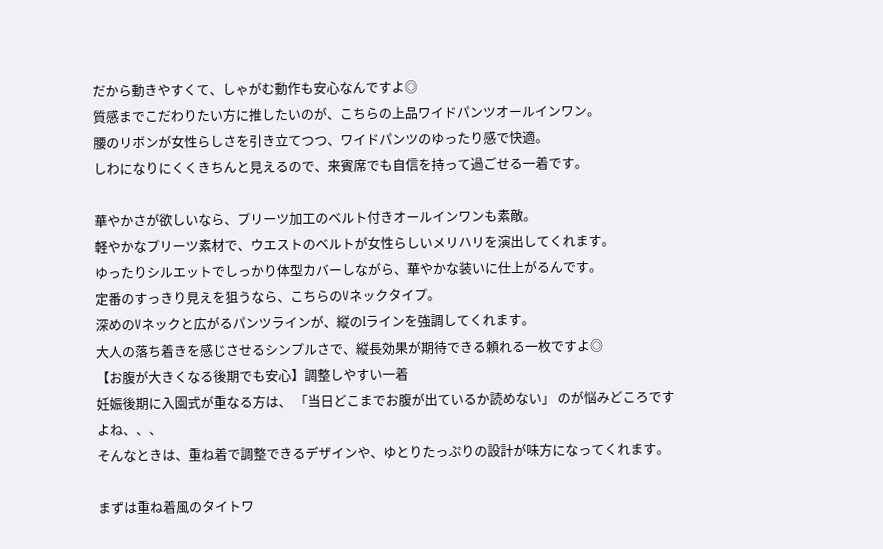だから動きやすくて、しゃがむ動作も安心なんですよ◎
質感までこだわりたい方に推したいのが、こちらの上品ワイドパンツオールインワン。
腰のリボンが女性らしさを引き立てつつ、ワイドパンツのゆったり感で快適。
しわになりにくくきちんと見えるので、来賓席でも自信を持って過ごせる一着です。

華やかさが欲しいなら、プリーツ加工のベルト付きオールインワンも素敵。
軽やかなプリーツ素材で、ウエストのベルトが女性らしいメリハリを演出してくれます。
ゆったりシルエットでしっかり体型カバーしながら、華やかな装いに仕上がるんです。
定番のすっきり見えを狙うなら、こちらのVネックタイプ。
深めのVネックと広がるパンツラインが、縦のIラインを強調してくれます。
大人の落ち着きを感じさせるシンプルさで、縦長効果が期待できる頼れる一枚ですよ◎
【お腹が大きくなる後期でも安心】調整しやすい一着
妊娠後期に入園式が重なる方は、 「当日どこまでお腹が出ているか読めない」 のが悩みどころですよね、、、
そんなときは、重ね着で調整できるデザインや、ゆとりたっぷりの設計が味方になってくれます。

まずは重ね着風のタイトワ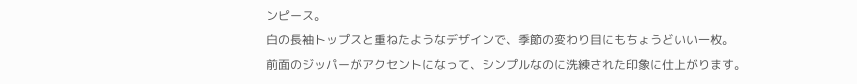ンピース。
白の長袖トップスと重ねたようなデザインで、季節の変わり目にもちょうどいい一枚。
前面のジッパーがアクセントになって、シンプルなのに洗練された印象に仕上がります。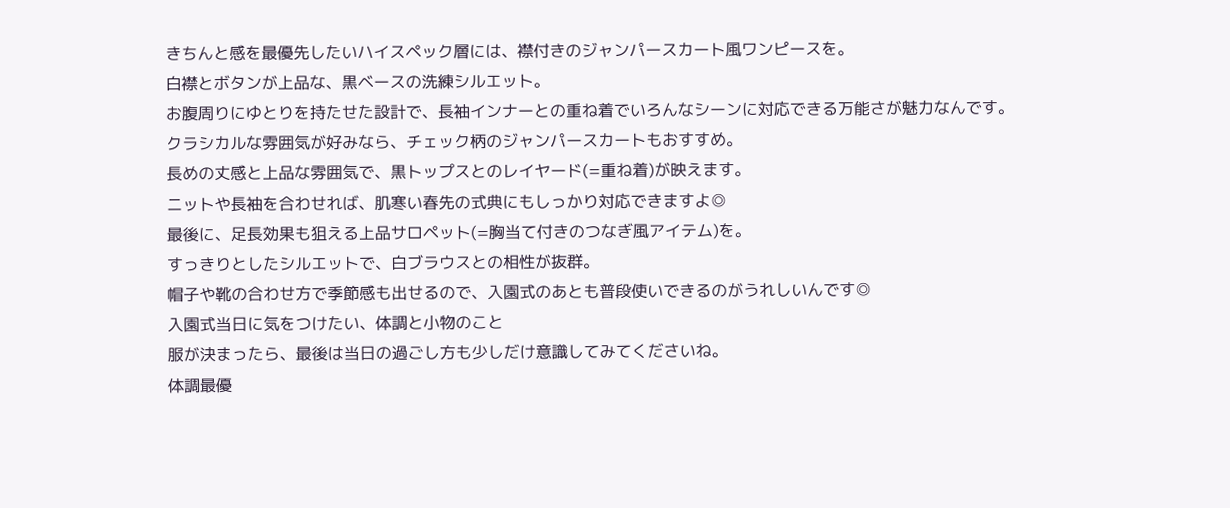きちんと感を最優先したいハイスペック層には、襟付きのジャンパースカート風ワンピースを。
白襟とボタンが上品な、黒ベースの洗練シルエット。
お腹周りにゆとりを持たせた設計で、長袖インナーとの重ね着でいろんなシーンに対応できる万能さが魅力なんです。
クラシカルな雰囲気が好みなら、チェック柄のジャンパースカートもおすすめ。
長めの丈感と上品な雰囲気で、黒トップスとのレイヤード(=重ね着)が映えます。
ニットや長袖を合わせれば、肌寒い春先の式典にもしっかり対応できますよ◎
最後に、足長効果も狙える上品サロペット(=胸当て付きのつなぎ風アイテム)を。
すっきりとしたシルエットで、白ブラウスとの相性が抜群。
帽子や靴の合わせ方で季節感も出せるので、入園式のあとも普段使いできるのがうれしいんです◎
入園式当日に気をつけたい、体調と小物のこと
服が決まったら、最後は当日の過ごし方も少しだけ意識してみてくださいね。
体調最優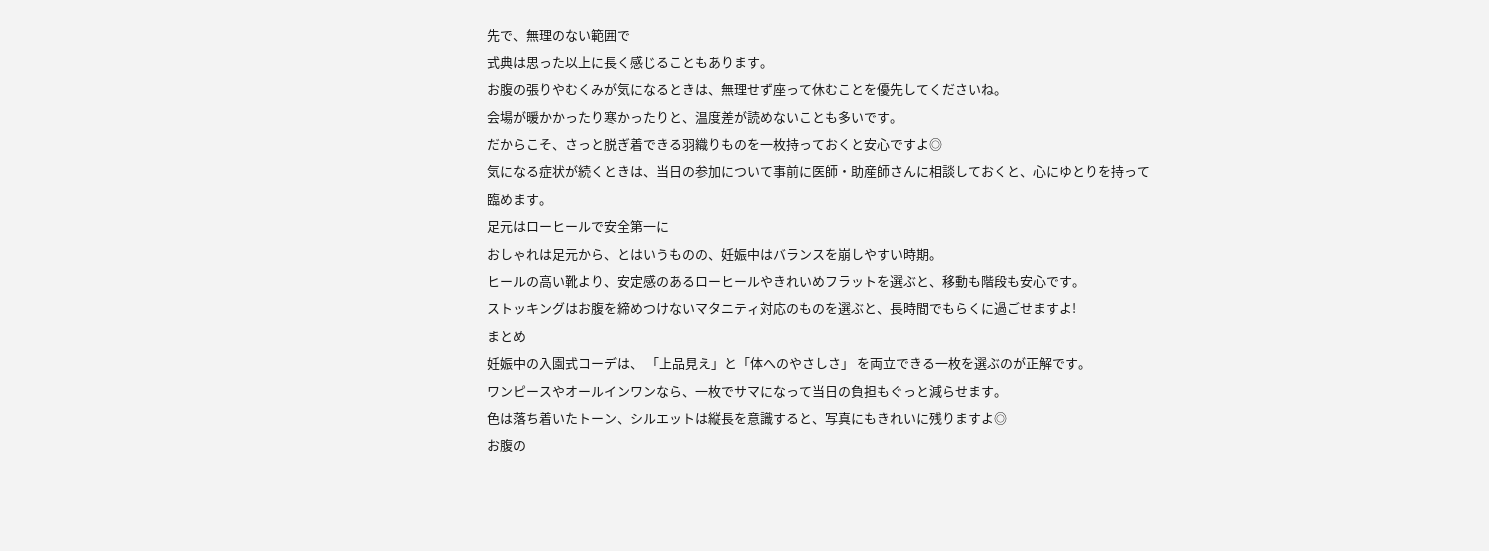先で、無理のない範囲で
式典は思った以上に長く感じることもあります。
お腹の張りやむくみが気になるときは、無理せず座って休むことを優先してくださいね。
会場が暖かかったり寒かったりと、温度差が読めないことも多いです。
だからこそ、さっと脱ぎ着できる羽織りものを一枚持っておくと安心ですよ◎
気になる症状が続くときは、当日の参加について事前に医師・助産師さんに相談しておくと、心にゆとりを持って臨めます。
足元はローヒールで安全第一に
おしゃれは足元から、とはいうものの、妊娠中はバランスを崩しやすい時期。
ヒールの高い靴より、安定感のあるローヒールやきれいめフラットを選ぶと、移動も階段も安心です。
ストッキングはお腹を締めつけないマタニティ対応のものを選ぶと、長時間でもらくに過ごせますよ!
まとめ
妊娠中の入園式コーデは、 「上品見え」と「体へのやさしさ」 を両立できる一枚を選ぶのが正解です。
ワンピースやオールインワンなら、一枚でサマになって当日の負担もぐっと減らせます。
色は落ち着いたトーン、シルエットは縦長を意識すると、写真にもきれいに残りますよ◎
お腹の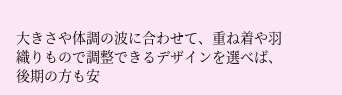大きさや体調の波に合わせて、重ね着や羽織りもので調整できるデザインを選べば、後期の方も安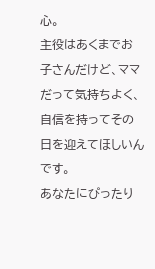心。
主役はあくまでお子さんだけど、ママだって気持ちよく、自信を持ってその日を迎えてほしいんです。
あなたにぴったり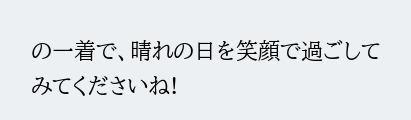の一着で、晴れの日を笑顔で過ごしてみてくださいね!